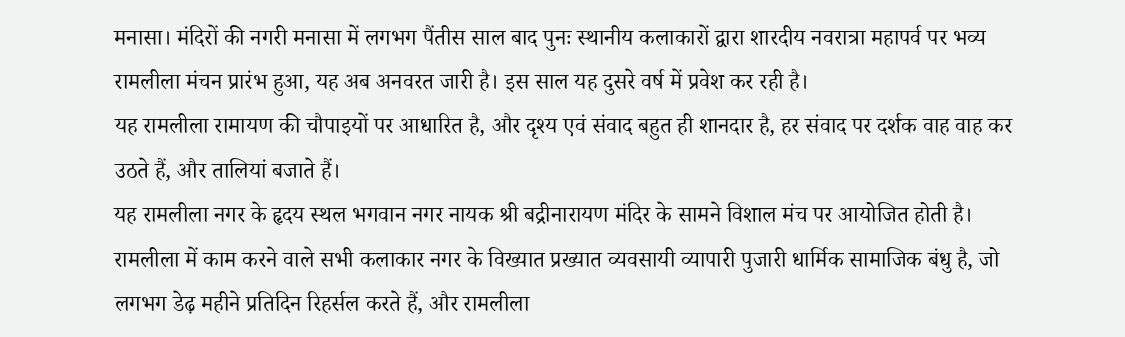मनासा। मंदिरों की नगरी मनासा में लगभग पैंतीस साल बाद पुनः स्थानीय कलाकारों द्वारा शारदीय नवरात्रा महापर्व पर भव्य रामलीला मंचन प्रारंभ हुआ, यह अब अनवरत जारी है। इस साल यह दुसरे वर्ष में प्रवेश कर रही है।
यह रामलीला रामायण की चौपाइयों पर आधारित है, और दृश्य एवं संवाद बहुत ही शानदार है, हर संवाद पर दर्शक वाह वाह कर उठते हैं, और तालियां बजाते हैं।
यह रामलीला नगर के हृदय स्थल भगवान नगर नायक श्री बद्रीनारायण मंदिर के सामने विशाल मंच पर आयोजित होती है।
रामलीला में काम करने वाले सभी कलाकार नगर के विख्यात प्रख्यात व्यवसायी व्यापारी पुजारी धार्मिक सामाजिक बंधु है, जो लगभग डेढ़ महीने प्रतिदिन रिहर्सल करते हैं, और रामलीला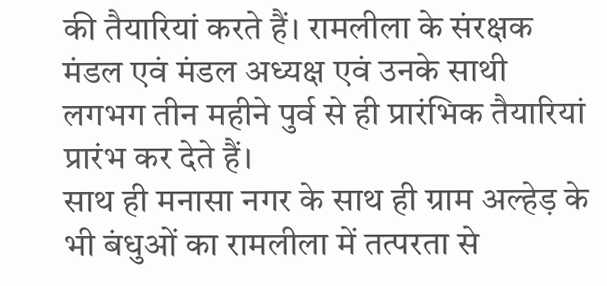की तैयारियां करते हैं। रामलीला के संरक्षक मंडल एवं मंडल अध्यक्ष एवं उनके साथी लगभग तीन महीने पुर्व से ही प्रारंभिक तैयारियां प्रारंभ कर देते हैं।
साथ ही मनासा नगर के साथ ही ग्राम अल्हेड़ के भी बंधुओं का रामलीला में तत्परता से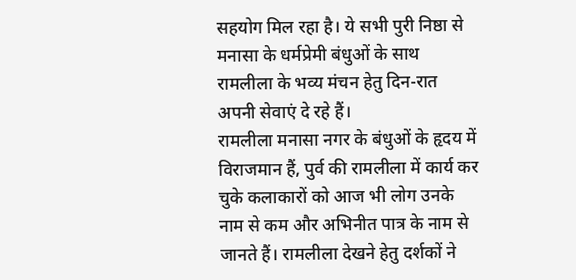सहयोग मिल रहा है। ये सभी पुरी निष्ठा से मनासा के धर्मप्रेमी बंधुओं के साथ रामलीला के भव्य मंचन हेतु दिन-रात अपनी सेवाएं दे रहे हैं।
रामलीला मनासा नगर के बंधुओं के हृदय में विराजमान हैं, पुर्व की रामलीला में कार्य कर चुके कलाकारों को आज भी लोग उनके नाम से कम और अभिनीत पात्र के नाम से जानते हैं। रामलीला देखने हेतु दर्शकों ने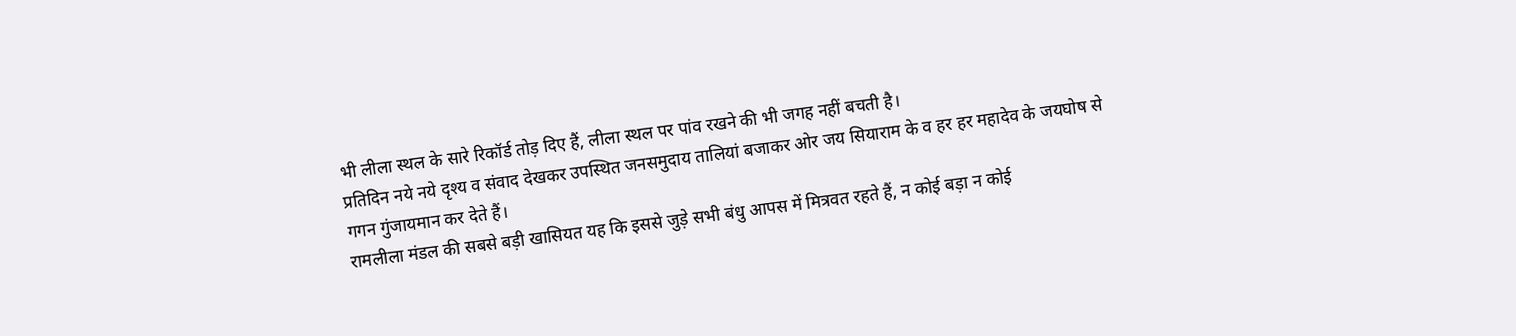भी लीला स्थल के सारे रिकॉर्ड तोड़ दिए हैं, लीला स्थल पर पांव रखने की भी जगह नहीं बचती है।
प्रतिदिन नये नये दृश्य व संवाद देखकर उपस्थित जनसमुदाय तालियां बजाकर ओर जय सियाराम के व हर हर महादेव के जयघोष से गगन गुंजायमान कर देते हैं।
रामलीला मंडल की सबसे बड़ी खासियत यह कि इससे जुड़े सभी बंधु आपस में मित्रवत रहते हैं, न कोई बड़ा न कोई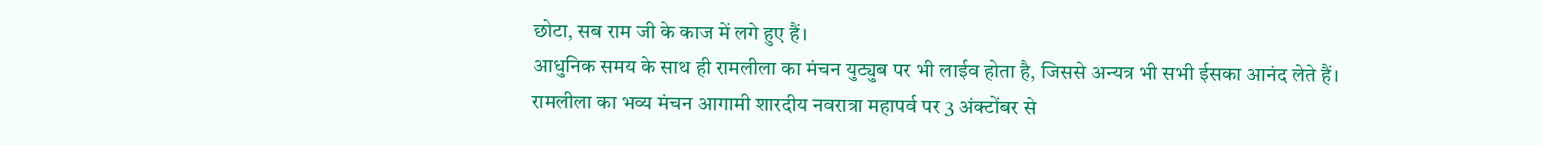छोटा, सब राम जी के काज में लगे हुए हैं।
आधुनिक समय के साथ ही रामलीला का मंचन युट्युब पर भी लाईव होता है, जिससे अन्यत्र भी सभी ईसका आनंद लेते हैं।
रामलीला का भव्य मंचन आगामी शारदीय नवरात्रा महापर्व पर 3 अंक्टोंबर से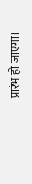प्रारंभ हो जाएगा।